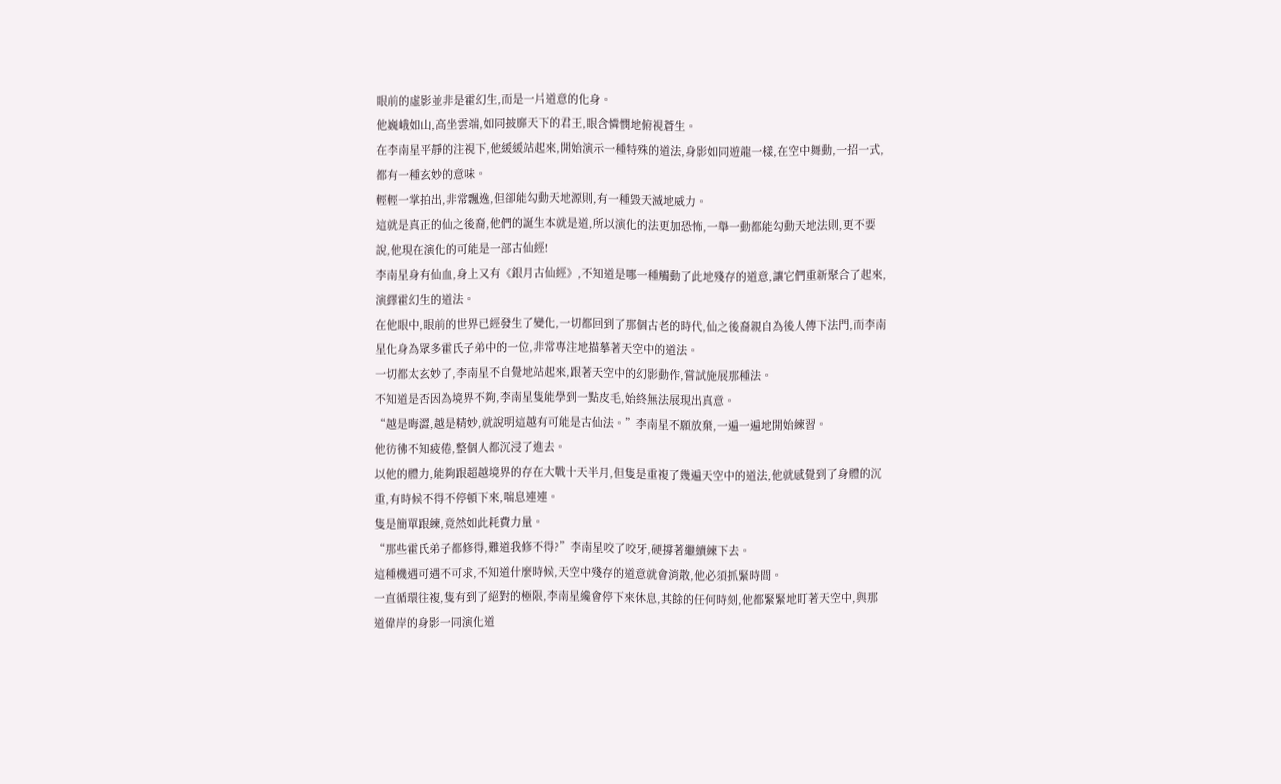眼前的虛影並非是霍幻生,而是一片道意的化身。
他巍峨如山,高坐雲端,如同披靡天下的君王,眼含憐憫地俯視蒼生。
在李南星平靜的注視下,他緩緩站起來,開始演示一種特殊的道法,身影如同遊龍一樣,在空中舞動,一招一式,都有一種玄妙的意味。
輕輕一掌拍出,非常飄逸,但卻能勾動天地源則,有一種毀天滅地威力。
這就是真正的仙之後裔,他們的誕生本就是道,所以演化的法更加恐怖,一舉一動都能勾動天地法則,更不要說,他現在演化的可能是一部古仙經!
李南星身有仙血,身上又有《銀月古仙經》,不知道是哪一種觸動了此地殘存的道意,讓它們重新聚合了起來,演繹霍幻生的道法。
在他眼中,眼前的世界已經發生了變化,一切都回到了那個古老的時代,仙之後裔親自為後人傳下法門,而李南星化身為眾多霍氏子弟中的一位,非常專注地描摹著天空中的道法。
一切都太玄妙了,李南星不自覺地站起來,跟著天空中的幻影動作,嘗試施展那種法。
不知道是否因為境界不夠,李南星隻能學到一點皮毛,始終無法展現出真意。
“越是晦澀,越是精妙,就說明這越有可能是古仙法。”李南星不願放棄,一遍一遍地開始練習。
他彷彿不知疲倦,整個人都沉浸了進去。
以他的體力,能夠跟超越境界的存在大戰十天半月,但隻是重複了幾遍天空中的道法,他就感覺到了身體的沉重,有時候不得不停頓下來,喘息連連。
隻是簡單跟練,竟然如此耗費力量。
“那些霍氏弟子都修得,難道我修不得?”李南星咬了咬牙,硬撐著繼續練下去。
這種機遇可遇不可求,不知道什麼時候,天空中殘存的道意就會消散,他必須抓緊時間。
一直循環往複,隻有到了絕對的極限,李南星纔會停下來休息,其餘的任何時刻,他都緊緊地盯著天空中,與那道偉岸的身影一同演化道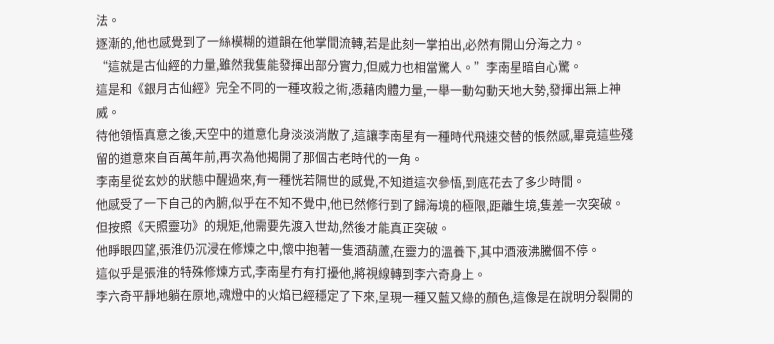法。
逐漸的,他也感覺到了一絲模糊的道韻在他掌間流轉,若是此刻一掌拍出,必然有開山分海之力。
“這就是古仙經的力量,雖然我隻能發揮出部分實力,但威力也相當驚人。”李南星暗自心驚。
這是和《銀月古仙經》完全不同的一種攻殺之術,憑藉肉體力量,一舉一動勾動天地大勢,發揮出無上神威。
待他領悟真意之後,天空中的道意化身淡淡消散了,這讓李南星有一種時代飛速交替的悵然感,畢竟這些殘留的道意來自百萬年前,再次為他揭開了那個古老時代的一角。
李南星從玄妙的狀態中醒過來,有一種恍若隔世的感覺,不知道這次參悟,到底花去了多少時間。
他感受了一下自己的內腑,似乎在不知不覺中,他已然修行到了歸海境的極限,距離生境,隻差一次突破。
但按照《天照靈功》的規矩,他需要先渡入世劫,然後才能真正突破。
他睜眼四望,張淮仍沉浸在修煉之中,懷中抱著一隻酒葫蘆,在靈力的溫養下,其中酒液沸騰個不停。
這似乎是張淮的特殊修煉方式,李南星冇有打擾他,將視線轉到李六奇身上。
李六奇平靜地躺在原地,魂燈中的火焰已經穩定了下來,呈現一種又藍又綠的顏色,這像是在說明分裂開的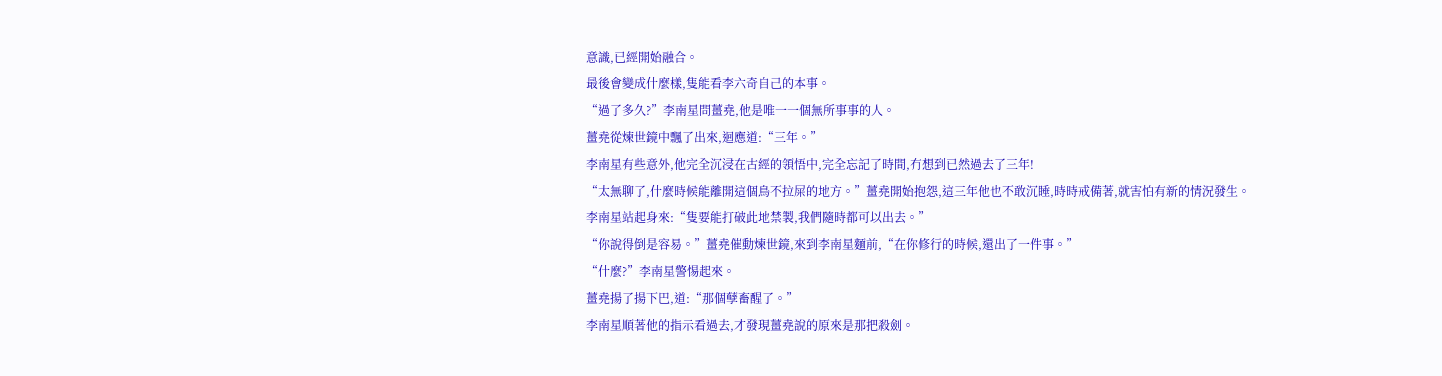意識,已經開始融合。
最後會變成什麼樣,隻能看李六奇自己的本事。
“過了多久?”李南星問薑堯,他是唯一一個無所事事的人。
薑堯從煉世鏡中飄了出來,迴應道:“三年。”
李南星有些意外,他完全沉浸在古經的領悟中,完全忘記了時間,冇想到已然過去了三年!
“太無聊了,什麼時候能離開這個鳥不拉屎的地方。”薑堯開始抱怨,這三年他也不敢沉睡,時時戒備著,就害怕有新的情況發生。
李南星站起身來:“隻要能打破此地禁製,我們隨時都可以出去。”
“你說得倒是容易。”薑堯催動煉世鏡,來到李南星麵前,“在你修行的時候,還出了一件事。”
“什麼?”李南星警惕起來。
薑堯揚了揚下巴,道:“那個孽畜醒了。”
李南星順著他的指示看過去,才發現薑堯說的原來是那把殺劍。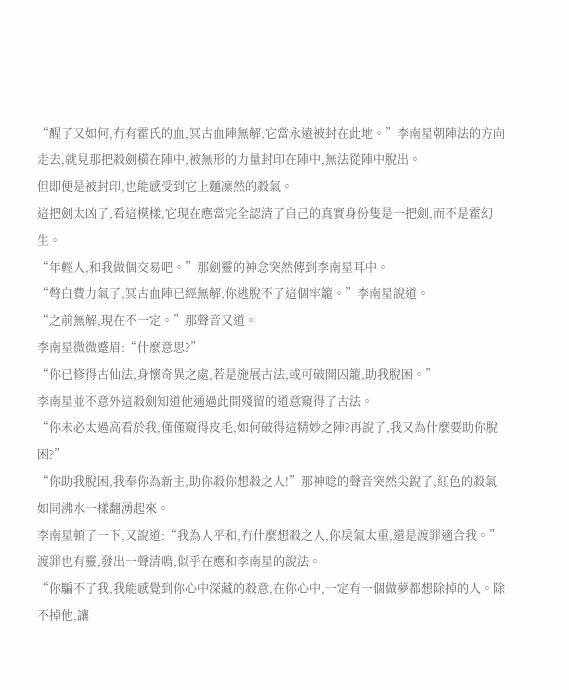“醒了又如何,冇有霍氏的血,冥古血陣無解,它當永遠被封在此地。”李南星朝陣法的方向走去,就見那把殺劍橫在陣中,被無形的力量封印在陣中,無法從陣中脫出。
但即便是被封印,也能感受到它上麵凜然的殺氣。
這把劍太凶了,看這模樣,它現在應當完全認清了自己的真實身份隻是一把劍,而不是霍幻生。
“年輕人,和我做個交易吧。”那劍靈的神念突然傳到李南星耳中。
“彆白費力氣了,冥古血陣已經無解,你逃脫不了這個牢籠。”李南星說道。
“之前無解,現在不一定。”那聲音又道。
李南星微微蹙眉:“什麼意思?”
“你已修得古仙法,身懷奇異之處,若是施展古法,或可破開囚籠,助我脫困。”
李南星並不意外這殺劍知道他通過此間殘留的道意窺得了古法。
“你未必太過高看於我,僅僅窺得皮毛,如何破得這精妙之陣?再說了,我又為什麼要助你脫困?”
“你助我脫困,我奉你為新主,助你殺你想殺之人!”那神唸的聲音突然尖銳了,紅色的殺氣如同沸水一樣翻湧起來。
李南星頓了一下,又說道:“我為人平和,冇什麼想殺之人,你戾氣太重,還是渡罪適合我。”
渡罪也有靈,發出一聲清鳴,似乎在應和李南星的說法。
“你騙不了我,我能感覺到你心中深藏的殺意,在你心中,一定有一個做夢都想除掉的人。除不掉他,讓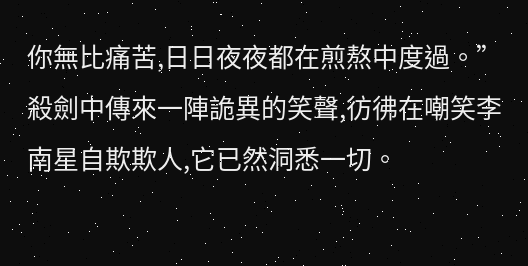你無比痛苦,日日夜夜都在煎熬中度過。”殺劍中傳來一陣詭異的笑聲,彷彿在嘲笑李南星自欺欺人,它已然洞悉一切。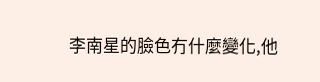李南星的臉色冇什麼變化,他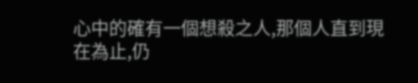心中的確有一個想殺之人,那個人直到現在為止,仍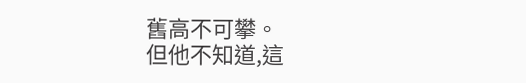舊高不可攀。
但他不知道,這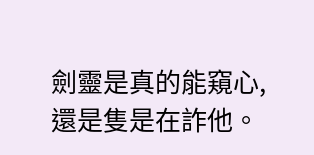劍靈是真的能窺心,還是隻是在詐他。